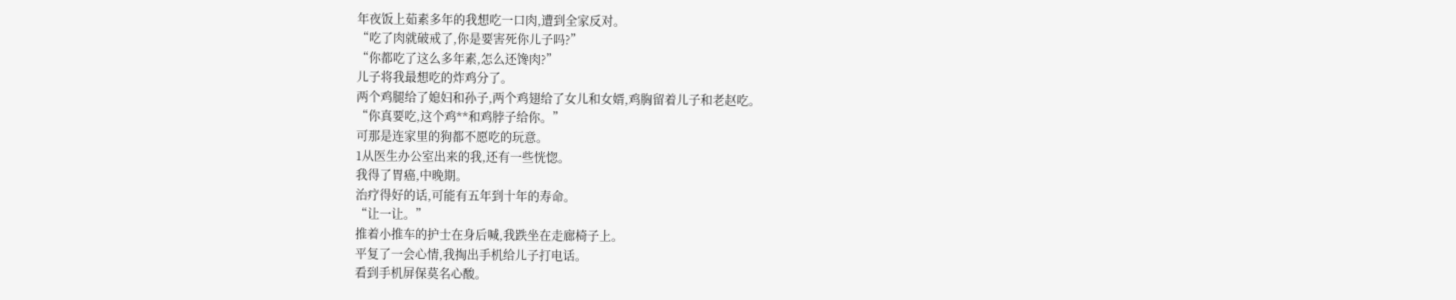年夜饭上茹素多年的我想吃一口肉,遭到全家反对。
“吃了肉就破戒了,你是要害死你儿子吗?”
“你都吃了这么多年素,怎么还馋肉?”
儿子将我最想吃的炸鸡分了。
两个鸡腿给了媳妇和孙子,两个鸡翅给了女儿和女婿,鸡胸留着儿子和老赵吃。
“你真要吃,这个鸡**和鸡脖子给你。”
可那是连家里的狗都不愿吃的玩意。
1从医生办公室出来的我,还有一些恍惚。
我得了胃癌,中晚期。
治疗得好的话,可能有五年到十年的寿命。
“让一让。”
推着小推车的护士在身后喊,我跌坐在走廊椅子上。
平复了一会心情,我掏出手机给儿子打电话。
看到手机屏保莫名心酸。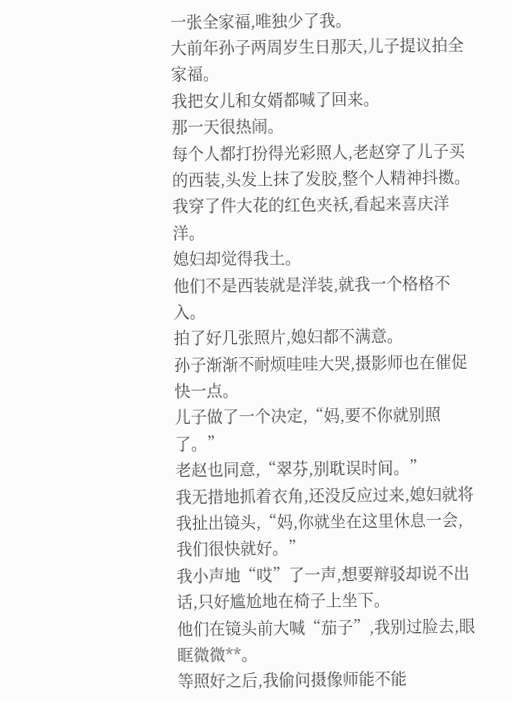一张全家福,唯独少了我。
大前年孙子两周岁生日那天,儿子提议拍全家福。
我把女儿和女婿都喊了回来。
那一天很热闹。
每个人都打扮得光彩照人,老赵穿了儿子买的西装,头发上抹了发胶,整个人精神抖擞。
我穿了件大花的红色夹袄,看起来喜庆洋洋。
媳妇却觉得我土。
他们不是西装就是洋装,就我一个格格不入。
拍了好几张照片,媳妇都不满意。
孙子渐渐不耐烦哇哇大哭,摄影师也在催促快一点。
儿子做了一个决定,“妈,要不你就别照了。”
老赵也同意,“翠芬,别耽误时间。”
我无措地抓着衣角,还没反应过来,媳妇就将我扯出镜头,“妈,你就坐在这里休息一会,我们很快就好。”
我小声地“哎”了一声,想要辩驳却说不出话,只好尴尬地在椅子上坐下。
他们在镜头前大喊“茄子”,我别过脸去,眼眶微微**。
等照好之后,我偷问摄像师能不能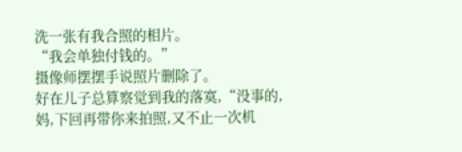洗一张有我合照的相片。
“我会单独付钱的。”
摄像师摆摆手说照片删除了。
好在儿子总算察觉到我的落寞,“没事的,妈,下回再带你来拍照,又不止一次机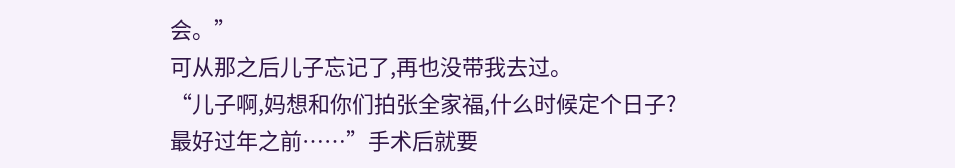会。”
可从那之后儿子忘记了,再也没带我去过。
“儿子啊,妈想和你们拍张全家福,什么时候定个日子?
最好过年之前……”手术后就要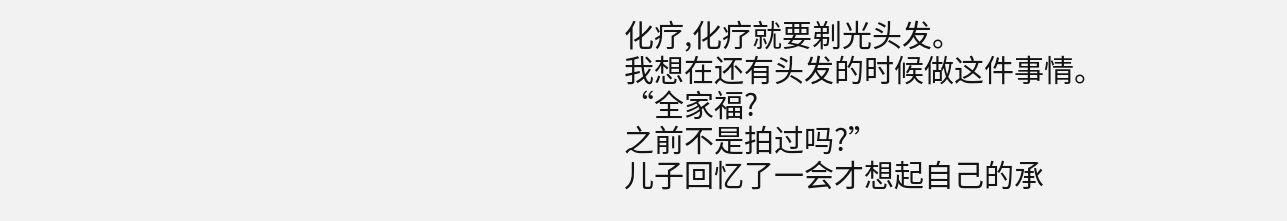化疗,化疗就要剃光头发。
我想在还有头发的时候做这件事情。
“全家福?
之前不是拍过吗?”
儿子回忆了一会才想起自己的承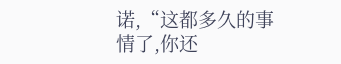诺,“这都多久的事情了,你还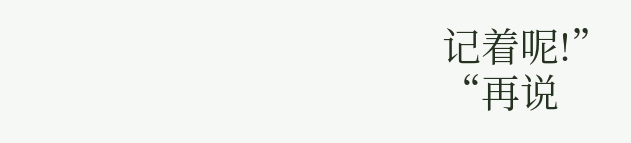记着呢!”
“再说